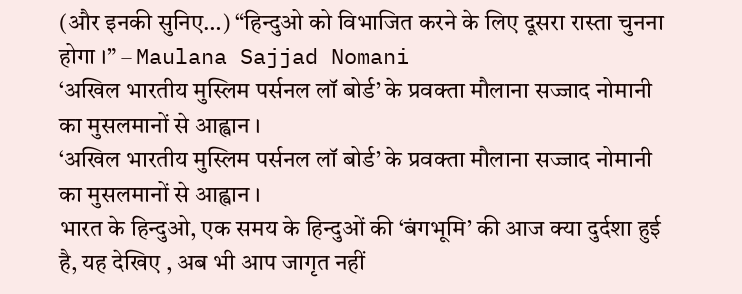(और इनकी सुनिए…) “हिन्दुओ को विभाजित करने के लिए दूसरा रास्ता चुनना होगा ।” – Maulana Sajjad Nomani
‘अखिल भारतीय मुस्लिम पर्सनल लॉ बोर्ड’ के प्रवक्ता मौलाना सज्जाद नोमानी का मुसलमानों से आह्वान ।
‘अखिल भारतीय मुस्लिम पर्सनल लॉ बोर्ड’ के प्रवक्ता मौलाना सज्जाद नोमानी का मुसलमानों से आह्वान ।
भारत के हिन्दुओ, एक समय के हिन्दुओं की ‘बंगभूमि’ की आज क्या दुर्दशा हुई है, यह देखिए , अब भी आप जागृत नहीं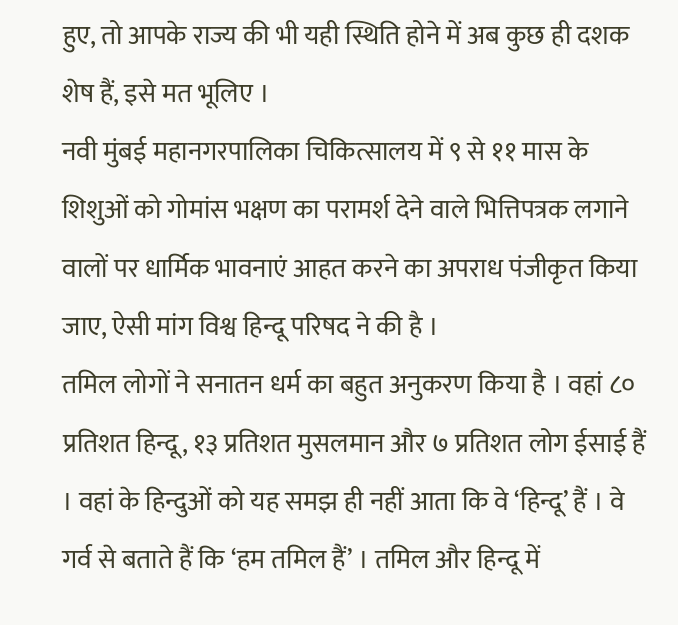हुए, तो आपके राज्य की भी यही स्थिति होने में अब कुछ ही दशक शेष हैं, इसे मत भूलिए ।
नवी मुंबई महानगरपालिका चिकित्सालय में ९ से ११ मास के शिशुओं को गोमांस भक्षण का परामर्श देने वाले भित्तिपत्रक लगाने वालों पर धार्मिक भावनाएं आहत करने का अपराध पंजीकृत किया जाए, ऐसी मांग विश्व हिन्दू परिषद ने की है ।
तमिल लोगों ने सनातन धर्म का बहुत अनुकरण किया है । वहां ८० प्रतिशत हिन्दू, १३ प्रतिशत मुसलमान और ७ प्रतिशत लोग ईसाई हैं । वहां के हिन्दुओं को यह समझ ही नहीं आता कि वे ‘हिन्दू’ हैं । वे गर्व से बताते हैं कि ‘हम तमिल हैं’ । तमिल और हिन्दू में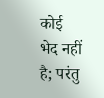कोई भेद नहीं है; परंतु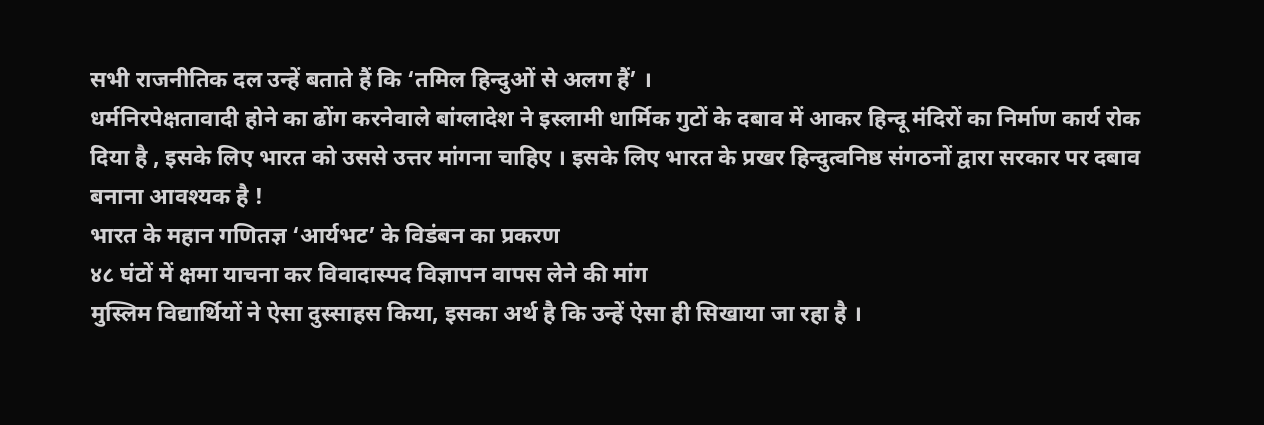सभी राजनीतिक दल उन्हें बताते हैं कि ‘तमिल हिन्दुओं से अलग हैं’ ।
धर्मनिरपेक्षतावादी होने का ढोंग करनेवाले बांग्लादेश ने इस्लामी धार्मिक गुटों के दबाव में आकर हिन्दू मंदिरों का निर्माण कार्य रोक दिया है , इसके लिए भारत को उससे उत्तर मांगना चाहिए । इसके लिए भारत के प्रखर हिन्दुत्वनिष्ठ संगठनों द्वारा सरकार पर दबाव बनाना आवश्यक है !
भारत के महान गणितज्ञ ‘आर्यभट’ के विडंबन का प्रकरण
४८ घंटों में क्षमा याचना कर विवादास्पद विज्ञापन वापस लेने की मांग
मुस्लिम विद्यार्थियों ने ऐसा दुस्साहस किया, इसका अर्थ है कि उन्हें ऐसा ही सिखाया जा रहा है ।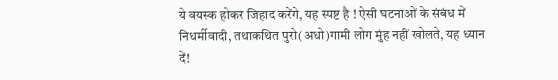ये वयस्क होकर जिहाद करेंगे, यह स्पष्ट है ! ऐसी घटनाओं के संबंध में निधर्मीवादी, तथाकथित पुरो(अधो)गामी लोग मुंह नहीं खोलते, यह ध्यान दें!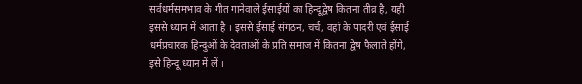सर्वधर्मसमभाव के गीत गानेवाले ईसाईयों का हिन्दूद्वेष कितना तीव्र है, यही इससे ध्यान में आता है । इससे ईसाई संगठन, चर्च, वहां के पादरी एवं ईसाई धर्मप्रचारक हिन्दुओं के देवताओं के प्रति समाज में कितना द्वेष फैलाते होंगे, इसे हिन्दू ध्यान में लें ।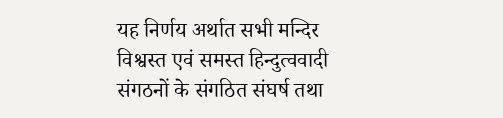यह निर्णय अर्थात सभी मन्दिर विश्वस्त एवं समस्त हिन्दुत्ववादी संगठनों के संगठित संघर्ष तथा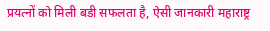प्रयत्नों को मिली बडी सफलता है, ऐसी जानकारी महाराष्ट्र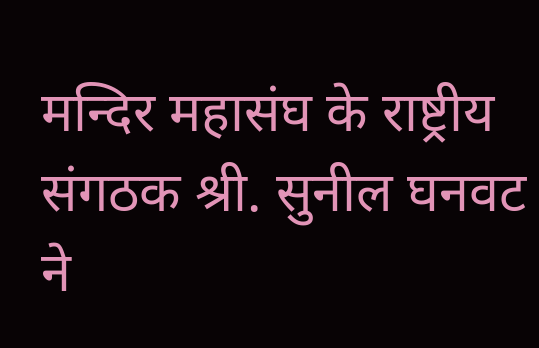मन्दिर महासंघ के राष्ट्रीय संगठक श्री. सुनील घनवट ने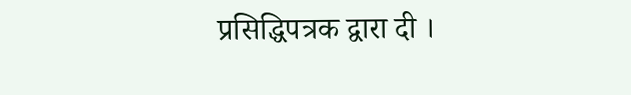प्रसिद्धिपत्रक द्वारा दी ।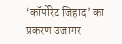‘कॉर्पोरेट जिहाद’ का प्रकरण उजागर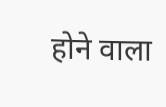होने वाला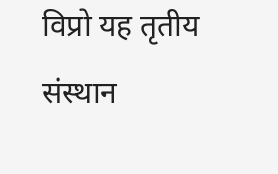विप्रो यह तृतीय संस्थान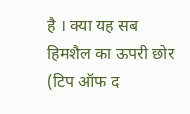है । क्या यह सब हिमशैल का ऊपरी छोर (टिप ऑफ द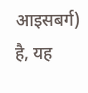आइसबर्ग) है, यह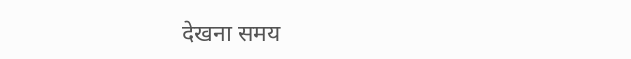देखना समय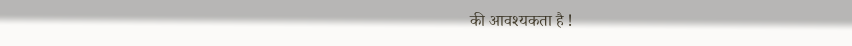की आवश्यकता है !